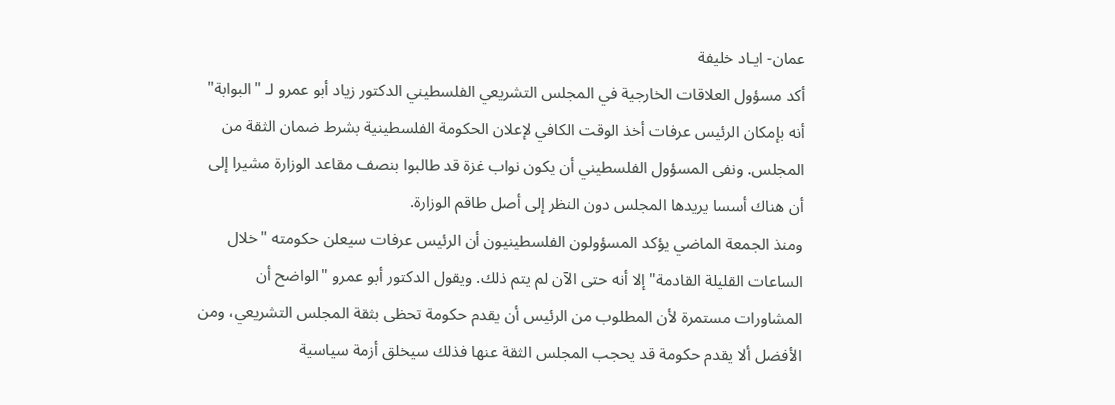عمان- ايـاد خليفة
أكد مسؤول العلاقات الخارجية في المجلس التشريعي الفلسطيني الدكتور زياد أبو عمرو لـ "البوابة" أنه بإمكان الرئيس عرفات أخذ الوقت الكافي لإعلان الحكومة الفلسطينية بشرط ضمان الثقة من المجلس. ونفى المسؤول الفلسطيني أن يكون نواب غزة قد طالبوا بنصف مقاعد الوزارة مشيرا إلى أن هناك أسسا يريدها المجلس دون النظر إلى أصل طاقم الوزارة.
ومنذ الجمعة الماضي يؤكد المسؤولون الفلسطينيون أن الرئيس عرفات سيعلن حكومته "خلال الساعات القليلة القادمة" إلا أنه حتى الآن لم يتم ذلك. ويقول الدكتور أبو عمرو "الواضح أن المشاورات مستمرة لأن المطلوب من الرئيس أن يقدم حكومة تحظى بثقة المجلس التشريعي، ومن الأفضل ألا يقدم حكومة قد يحجب المجلس الثقة عنها فذلك سيخلق أزمة سياسية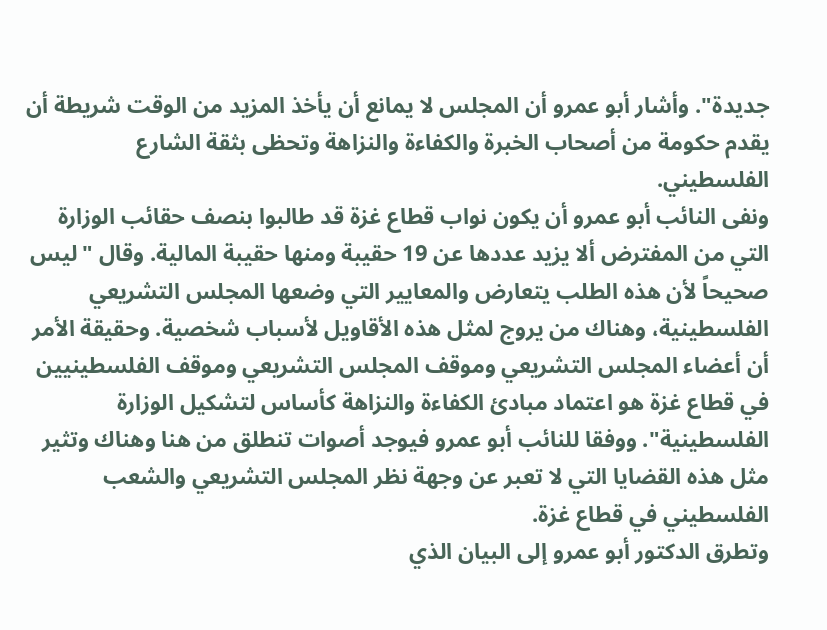جديدة". وأشار أبو عمرو أن المجلس لا يمانع أن يأخذ المزيد من الوقت شريطة أن يقدم حكومة من أصحاب الخبرة والكفاءة والنزاهة وتحظى بثقة الشارع الفلسطيني.
ونفى النائب أبو عمرو أن يكون نواب قطاع غزة قد طالبوا بنصف حقائب الوزارة التي من المفترض ألا يزيد عددها عن 19 حقيبة ومنها حقيبة المالية. وقال "ليس صحيحاً لأن هذه الطلب يتعارض والمعايير التي وضعها المجلس التشريعي الفلسطينية، وهناك من يروج لمثل هذه الأقاويل لأسباب شخصية. وحقيقة الأمر أن أعضاء المجلس التشريعي وموقف المجلس التشريعي وموقف الفلسطينيين في قطاع غزة هو اعتماد مبادئ الكفاءة والنزاهة كأساس لتشكيل الوزارة الفلسطينية". ووفقا للنائب أبو عمرو فيوجد أصوات تنطلق من هنا وهناك وتثير مثل هذه القضايا التي لا تعبر عن وجهة نظر المجلس التشريعي والشعب الفلسطيني في قطاع غزة.
وتطرق الدكتور أبو عمرو إلى البيان الذي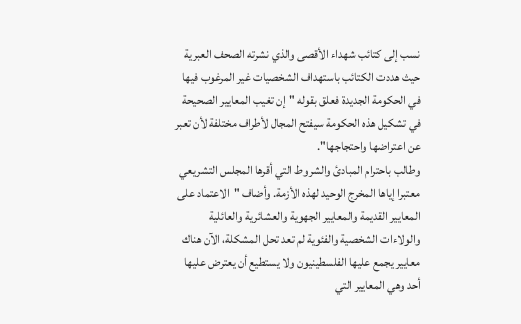نسب إلى كتائب شهداء الأقصى والذي نشرته الصحف العبرية حيث هددت الكتائب باستهداف الشخصيات غير المرغوب فيها في الحكومة الجديدة فعلق بقوله "إن تغيب المعايير الصحيحة في تشكيل هذه الحكومة سيفتح المجال لأطراف مختلفة لأن تعبر عن اعتراضها واحتجاجها".
وطالب باحترام المبادئ والشروط التي أقرها المجلس التشريعي معتبرا إياها المخرج الوحيد لهذه الأزمة. وأضاف "الاعتماد على المعايير القديمة والمعايير الجهوية والعشائرية والعائلية والولاءات الشخصية والفئوية لم تعد تحل المشكلة، الآن هناك معايير يجمع عليها الفلسطينيون ولا يستطيع أن يعترض عليها أحد وهي المعايير التي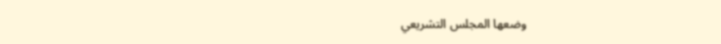وضعها المجلس التشريعي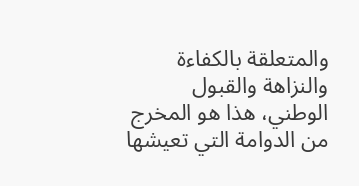والمتعلقة بالكفاءة والنزاهة والقبول الوطني، هذا هو المخرج من الدوامة التي تعيشها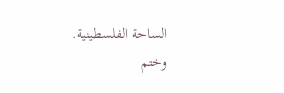الساحة الفلسطينية.
وختم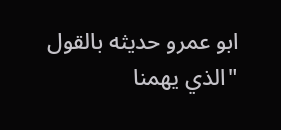ابو عمرو حديثه بالقول "الذي يهمنا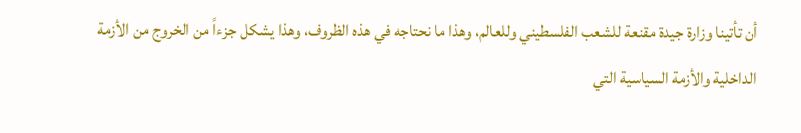أن تأتينا وزارة جيدة مقنعة للشعب الفلسطيني وللعالم، وهذا ما نحتاجه في هذه الظروف، وهذا يشكل جزءاً من الخروج من الأزمة الداخلية والأزمة السياسية التي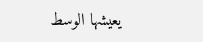يعيشها الوسط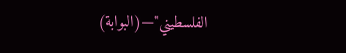الفلسطيني"—(البوابة)